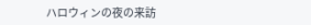ハロウィンの夜の来訪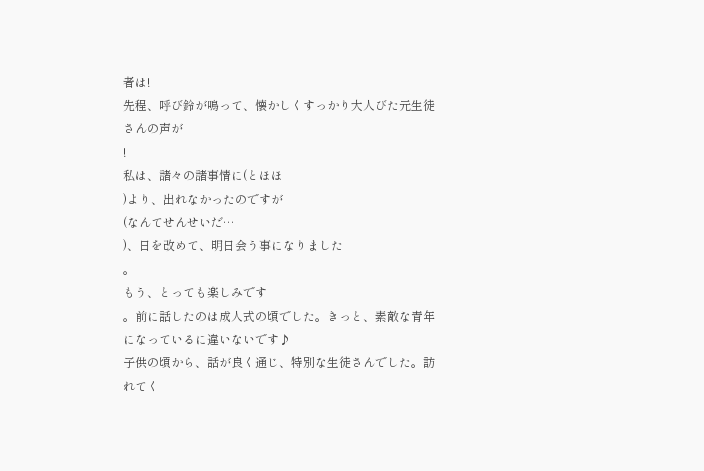者は!
先程、呼び鈴が鳴って、懐かしくすっかり大人びた元生徒さんの声が
!
私は、諸々の諸事情に(とほほ
)より、出れなかったのですが
(なんてせんせいだ…
)、日を改めて、明日会う事になりました
。
もう、とっても楽しみです
。前に話したのは成人式の頃でした。きっと、素敵な青年になっているに違いないです♪
子供の頃から、話が良く通じ、特別な生徒さんでした。訪れてく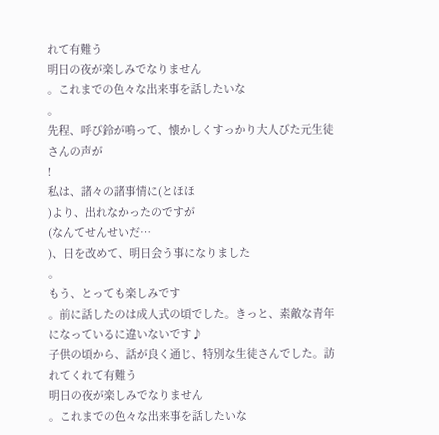れて有難う
明日の夜が楽しみでなりません
。これまでの色々な出来事を話したいな
。
先程、呼び鈴が鳴って、懐かしくすっかり大人びた元生徒さんの声が
!
私は、諸々の諸事情に(とほほ
)より、出れなかったのですが
(なんてせんせいだ…
)、日を改めて、明日会う事になりました
。
もう、とっても楽しみです
。前に話したのは成人式の頃でした。きっと、素敵な青年になっているに違いないです♪
子供の頃から、話が良く通じ、特別な生徒さんでした。訪れてくれて有難う
明日の夜が楽しみでなりません
。これまでの色々な出来事を話したいな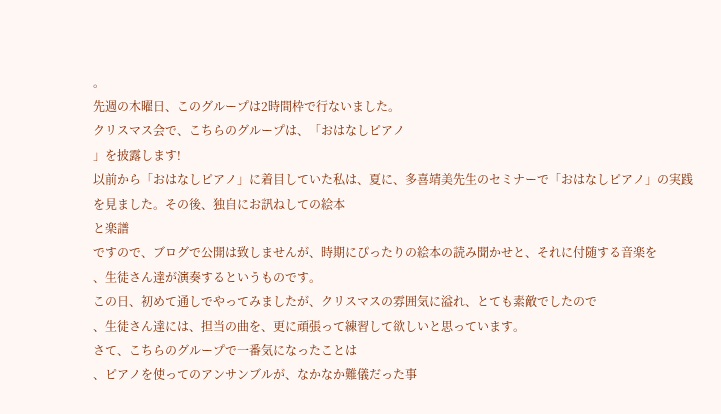。
先週の木曜日、このグループは2時間枠で行ないました。
クリスマス会で、こちらのグループは、「おはなしピアノ
」を披露します!
以前から「おはなしピアノ」に着目していた私は、夏に、多喜靖美先生のセミナーで「おはなしピアノ」の実践を見ました。その後、独自にお訊ねしての絵本
と楽譜
ですので、ブログで公開は致しませんが、時期にぴったりの絵本の読み聞かせと、それに付随する音楽を
、生徒さん達が演奏するというものです。
この日、初めて通しでやってみましたが、クリスマスの雰囲気に溢れ、とても素敵でしたので
、生徒さん達には、担当の曲を、更に頑張って練習して欲しいと思っています。
さて、こちらのグループで一番気になったことは
、ピアノを使ってのアンサンブルが、なかなか難儀だった事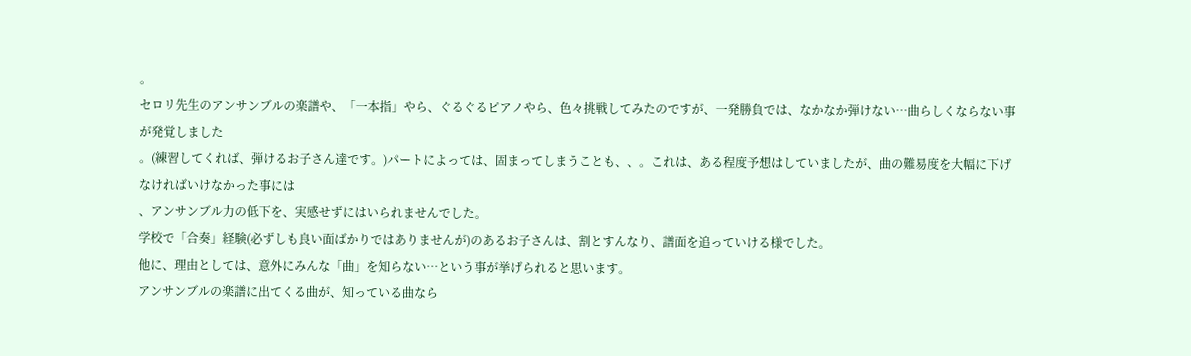。
セロリ先生のアンサンブルの楽譜や、「一本指」やら、ぐるぐるピアノやら、色々挑戦してみたのですが、一発勝負では、なかなか弾けない…曲らしくならない事が発覚しました
。(練習してくれば、弾けるお子さん達です。)パートによっては、固まってしまうことも、、。これは、ある程度予想はしていましたが、曲の難易度を大幅に下げなければいけなかった事には
、アンサンブル力の低下を、実感せずにはいられませんでした。
学校で「合奏」経験(必ずしも良い面ばかりではありませんが)のあるお子さんは、割とすんなり、譜面を追っていける様でした。
他に、理由としては、意外にみんな「曲」を知らない…という事が挙げられると思います。
アンサンブルの楽譜に出てくる曲が、知っている曲なら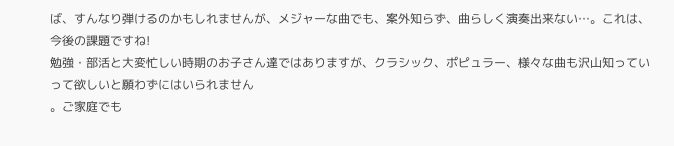ば、すんなり弾けるのかもしれませんが、メジャーな曲でも、案外知らず、曲らしく演奏出来ない…。これは、今後の課題ですね!
勉強・部活と大変忙しい時期のお子さん達ではありますが、クラシック、ポピュラー、様々な曲も沢山知っていって欲しいと願わずにはいられません
。ご家庭でも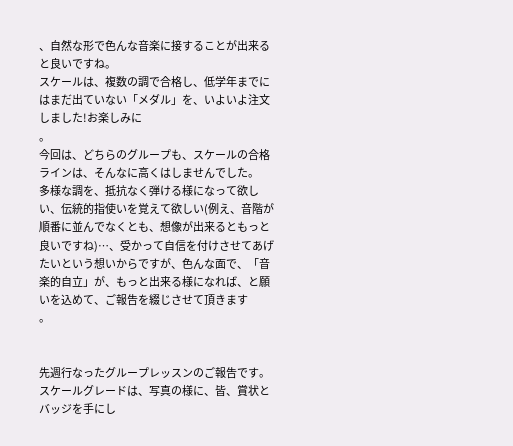、自然な形で色んな音楽に接することが出来ると良いですね。
スケールは、複数の調で合格し、低学年までにはまだ出ていない「メダル」を、いよいよ注文しました!お楽しみに
。
今回は、どちらのグループも、スケールの合格ラインは、そんなに高くはしませんでした。
多様な調を、抵抗なく弾ける様になって欲しい、伝統的指使いを覚えて欲しい(例え、音階が順番に並んでなくとも、想像が出来るともっと良いですね)…、受かって自信を付けさせてあげたいという想いからですが、色んな面で、「音楽的自立」が、もっと出来る様になれば、と願いを込めて、ご報告を綴じさせて頂きます
。


先週行なったグループレッスンのご報告です。スケールグレードは、写真の様に、皆、賞状とバッジを手にし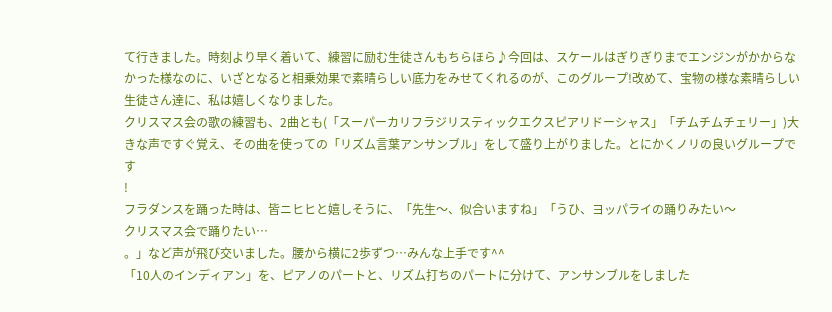て行きました。時刻より早く着いて、練習に励む生徒さんもちらほら♪今回は、スケールはぎりぎりまでエンジンがかからなかった様なのに、いざとなると相乗効果で素晴らしい底力をみせてくれるのが、このグループ!改めて、宝物の様な素晴らしい生徒さん達に、私は嬉しくなりました。
クリスマス会の歌の練習も、2曲とも(「スーパーカリフラジリスティックエクスピアリドーシャス」「チムチムチェリー」)大きな声ですぐ覚え、その曲を使っての「リズム言葉アンサンブル」をして盛り上がりました。とにかくノリの良いグループです
!
フラダンスを踊った時は、皆ニヒヒと嬉しそうに、「先生〜、似合いますね」「うひ、ヨッパライの踊りみたい〜
クリスマス会で踊りたい…
。」など声が飛び交いました。腰から横に2歩ずつ…みんな上手です^^
「10人のインディアン」を、ピアノのパートと、リズム打ちのパートに分けて、アンサンブルをしました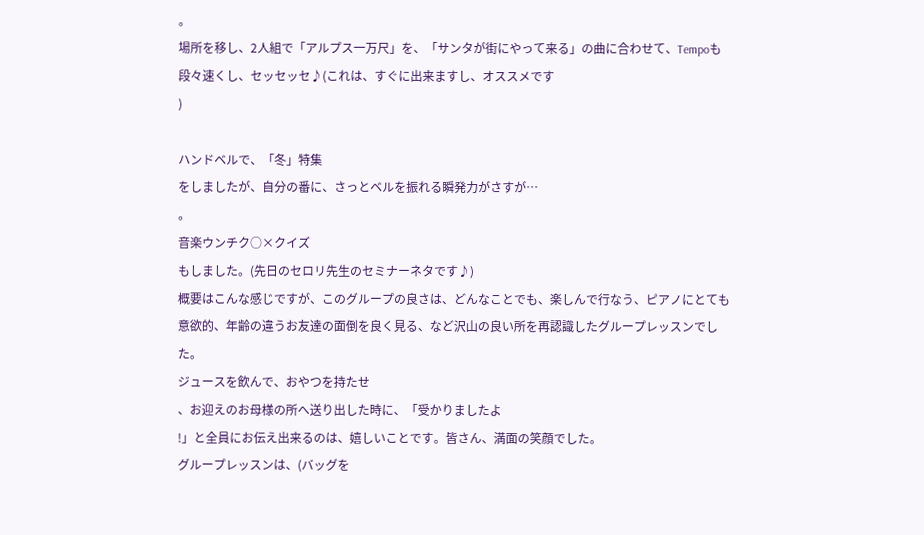。
場所を移し、2人組で「アルプス一万尺」を、「サンタが街にやって来る」の曲に合わせて、Tempoも段々速くし、セッセッセ♪(これは、すぐに出来ますし、オススメです
)

ハンドベルで、「冬」特集
をしましたが、自分の番に、さっとベルを振れる瞬発力がさすが…
。
音楽ウンチク○×クイズ
もしました。(先日のセロリ先生のセミナーネタです♪)
概要はこんな感じですが、このグループの良さは、どんなことでも、楽しんで行なう、ピアノにとても意欲的、年齢の違うお友達の面倒を良く見る、など沢山の良い所を再認識したグループレッスンでした。
ジュースを飲んで、おやつを持たせ
、お迎えのお母様の所へ送り出した時に、「受かりましたよ
!」と全員にお伝え出来るのは、嬉しいことです。皆さん、満面の笑顔でした。
グループレッスンは、(バッグを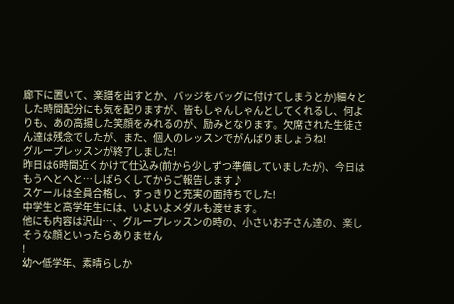廊下に置いて、楽譜を出すとか、バッジをバッグに付けてしまうとか)細々とした時間配分にも気を配りますが、皆もしゃんしゃんとしてくれるし、何よりも、あの高揚した笑顔をみれるのが、励みとなります。欠席された生徒さん達は残念でしたが、また、個人のレッスンでがんばりましょうね!
グループレッスンが終了しました!
昨日は6時間近くかけて仕込み(前から少しずつ準備していましたが)、今日はもうへとへと…しばらくしてからご報告します♪
スケールは全員合格し、すっきりと充実の面持ちでした!
中学生と高学年生には、いよいよメダルも渡せます。
他にも内容は沢山…、グループレッスンの時の、小さいお子さん達の、楽しそうな顔といったらありません
!
幼〜低学年、素晴らしか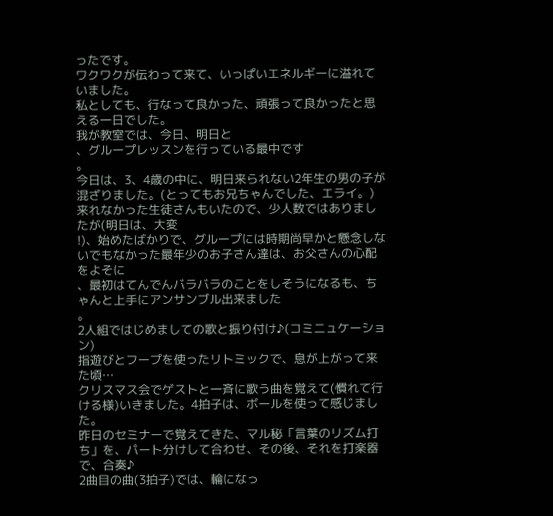ったです。
ワクワクが伝わって来て、いっぱいエネルギーに溢れていました。
私としても、行なって良かった、頑張って良かったと思える一日でした。
我が教室では、今日、明日と
、グループレッスンを行っている最中です
。
今日は、3、4歳の中に、明日来られない2年生の男の子が混ざりました。(とってもお兄ちゃんでした、エライ。)
来れなかった生徒さんもいたので、少人数ではありましたが(明日は、大変
!)、始めたばかりで、グループには時期尚早かと懸念しないでもなかった最年少のお子さん達は、お父さんの心配をよそに
、最初はてんでんバラバラのことをしそうになるも、ちゃんと上手にアンサンブル出来ました
。
2人組ではじめましての歌と振り付け♪(コミニュケーション)
指遊びとフープを使ったリトミックで、息が上がって来た頃…
クリスマス会でゲストと一斉に歌う曲を覚えて(慣れて行ける様)いきました。4拍子は、ボールを使って感じました。
昨日のセミナーで覚えてきた、マル秘「言葉のリズム打ち」を、パート分けして合わせ、その後、それを打楽器で、合奏♪
2曲目の曲(3拍子)では、輪になっ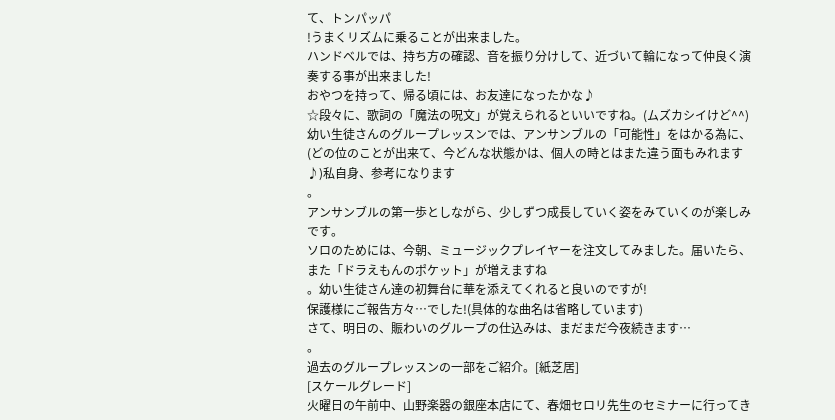て、トンパッパ
!うまくリズムに乗ることが出来ました。
ハンドベルでは、持ち方の確認、音を振り分けして、近づいて輪になって仲良く演奏する事が出来ました!
おやつを持って、帰る頃には、お友達になったかな♪
☆段々に、歌詞の「魔法の呪文」が覚えられるといいですね。(ムズカシイけど^^)
幼い生徒さんのグループレッスンでは、アンサンブルの「可能性」をはかる為に、(どの位のことが出来て、今どんな状態かは、個人の時とはまた違う面もみれます♪)私自身、参考になります
。
アンサンブルの第一歩としながら、少しずつ成長していく姿をみていくのが楽しみです。
ソロのためには、今朝、ミュージックプレイヤーを注文してみました。届いたら、また「ドラえもんのポケット」が増えますね
。幼い生徒さん達の初舞台に華を添えてくれると良いのですが!
保護様にご報告方々…でした!(具体的な曲名は省略しています)
さて、明日の、賑わいのグループの仕込みは、まだまだ今夜続きます…
。
過去のグループレッスンの一部をご紹介。[紙芝居]
[スケールグレード]
火曜日の午前中、山野楽器の銀座本店にて、春畑セロリ先生のセミナーに行ってき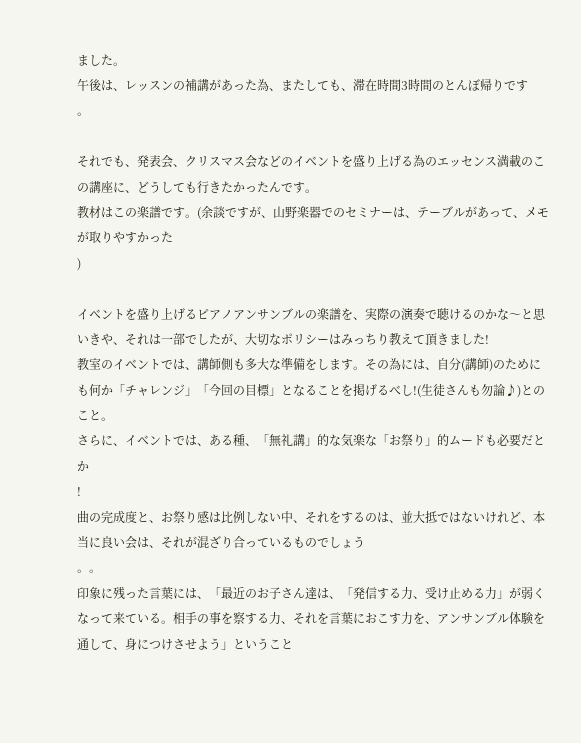ました。
午後は、レッスンの補講があった為、またしても、滞在時間3時間のとんぼ帰りです
。

それでも、発表会、クリスマス会などのイベントを盛り上げる為のエッセンス満載のこの講座に、どうしても行きたかったんです。
教材はこの楽譜です。(余談ですが、山野楽器でのセミナーは、テーブルがあって、メモが取りやすかった
)

イベントを盛り上げるピアノアンサンブルの楽譜を、実際の演奏で聴けるのかな〜と思いきや、それは一部でしたが、大切なポリシーはみっちり教えて頂きました!
教室のイベントでは、講師側も多大な準備をします。その為には、自分(講師)のためにも何か「チャレンジ」「今回の目標」となることを掲げるべし!(生徒さんも勿論♪)とのこと。
さらに、イベントでは、ある種、「無礼講」的な気楽な「お祭り」的ムードも必要だとか
!
曲の完成度と、お祭り感は比例しない中、それをするのは、並大抵ではないけれど、本当に良い会は、それが混ざり合っているものでしょう
。。
印象に残った言葉には、「最近のお子さん達は、「発信する力、受け止める力」が弱くなって来ている。相手の事を察する力、それを言葉におこす力を、アンサンブル体験を通して、身につけさせよう」ということ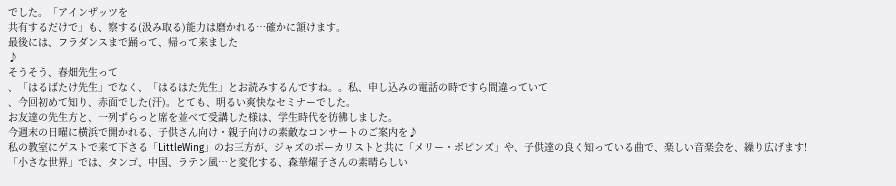でした。「アインザッツを
共有するだけで」も、察する(汲み取る)能力は磨かれる…確かに頷けます。
最後には、フラダンスまで踊って、帰って来ました
♪
そうそう、春畑先生って
、「はるばたけ先生」でなく、「はるはた先生」とお読みするんですね。。私、申し込みの電話の時ですら間違っていて
、今回初めて知り、赤面でした(汗)。とても、明るい爽快なセミナーでした。
お友達の先生方と、一列ずらっと席を並べて受講した様は、学生時代を彷彿しました。
今週末の日曜に横浜で開かれる、子供さん向け・親子向けの素敵なコンサートのご案内を♪
私の教室にゲストで来て下さる「LittleWing」のお三方が、ジャズのボーカリストと共に「メリー・ポピンズ」や、子供達の良く知っている曲で、楽しい音楽会を、繰り広げます!
「小さな世界」では、タンゴ、中国、ラテン風…と変化する、森華燿子さんの素晴らしい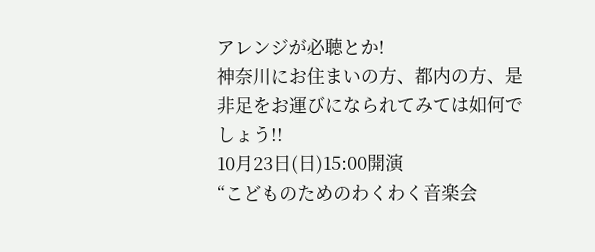アレンジが必聴とか!
神奈川にお住まいの方、都内の方、是非足をお運びになられてみては如何でしょう!!
10月23日(日)15:00開演
“こどものためのわくわく音楽会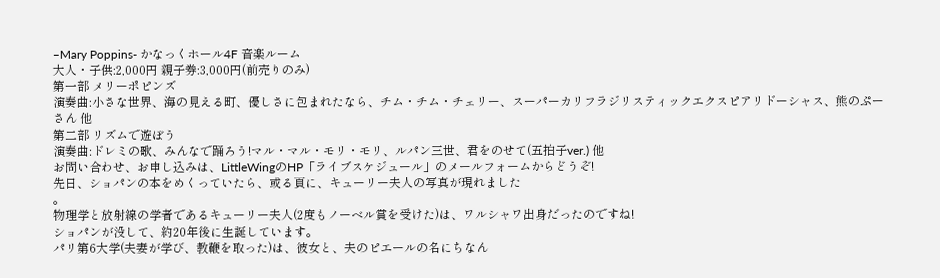–Mary Poppins- かなっくホール4F 音楽ルーム
大人・子供:2,000円 親子券:3,000円(前売りのみ)
第一部 メリーポピンズ
演奏曲:小さな世界、海の見える町、優しさに包まれたなら、チム・チム・チェリー、スーパーカリフラジリスティックエクスピアリドーシャス、熊のぷーさん 他
第二部 リズムで遊ぼう
演奏曲:ドレミの歌、みんなで踊ろう!マル・マル・モリ・モリ、ルパン三世、君をのせて(五拍子ver.) 他
お問い合わせ、お申し込みは、LittleWingのHP「ライブスケジュール」のメールフォームからどうぞ!
先日、ショパンの本をめくっていたら、或る頁に、キューリー夫人の写真が現れました
。
物理学と放射線の学者であるキューリー夫人(2度もノーベル賞を受けた)は、ワルシャワ出身だったのですね!
ショパンが没して、約20年後に生誕しています。
パリ第6大学(夫妻が学び、教鞭を取った)は、彼女と、夫のピエールの名にちなん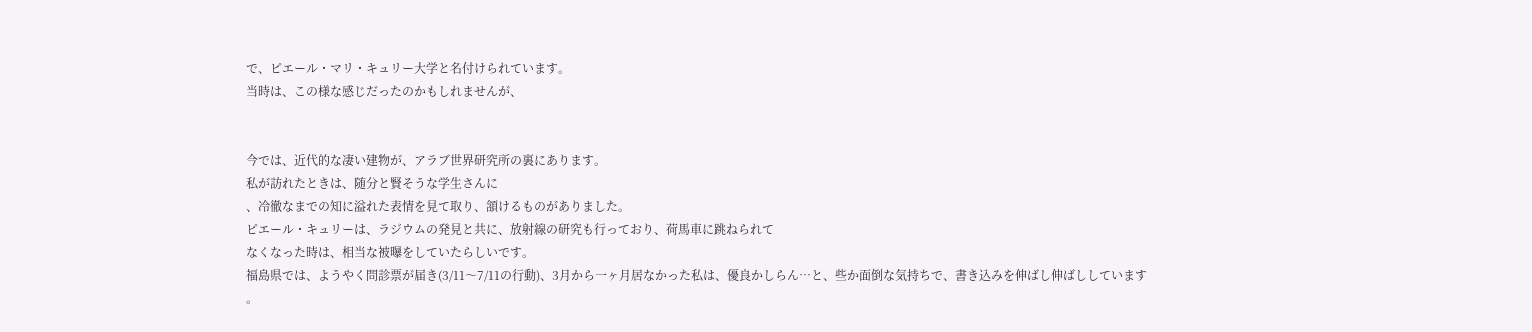で、ピエール・マリ・キュリー大学と名付けられています。
当時は、この様な感じだったのかもしれませんが、


今では、近代的な凄い建物が、アラブ世界研究所の裏にあります。
私が訪れたときは、随分と賢そうな学生さんに
、冷徹なまでの知に溢れた表情を見て取り、頷けるものがありました。
ピエール・キュリーは、ラジウムの発見と共に、放射線の研究も行っており、荷馬車に跳ねられて
なくなった時は、相当な被曝をしていたらしいです。
福島県では、ようやく問診票が届き(3/11〜7/11の行動)、3月から一ヶ月居なかった私は、優良かしらん…と、些か面倒な気持ちで、書き込みを伸ばし伸ばししています
。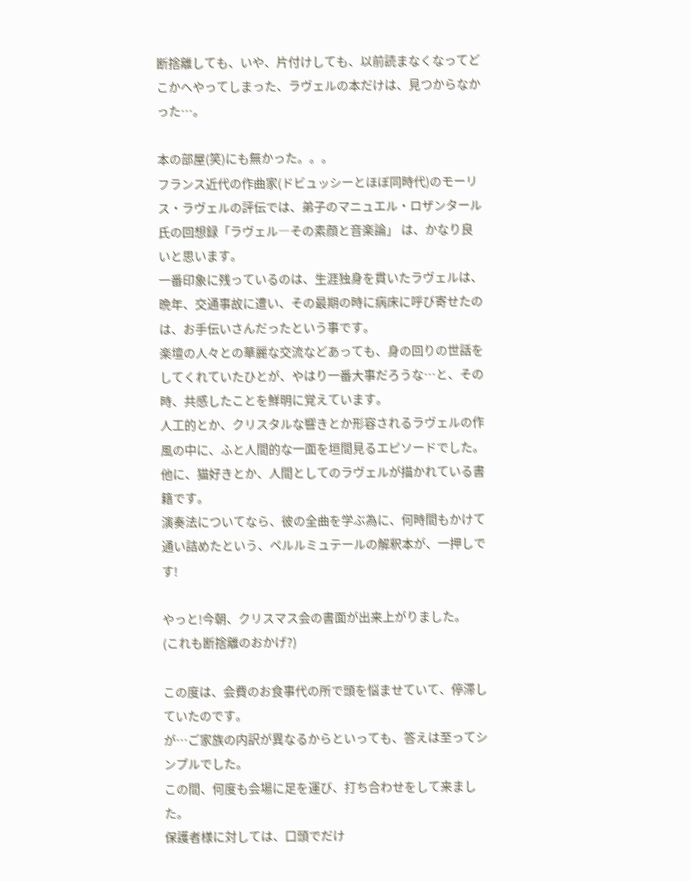断捨離しても、いや、片付けしても、以前読まなくなってどこかへやってしまった、ラヴェルの本だけは、見つからなかった…。

本の部屋(笑)にも無かった。。。
フランス近代の作曲家(ドビュッシーとほぼ同時代)のモーリス・ラヴェルの評伝では、弟子のマニュエル・ロザンタール氏の回想録「ラヴェル―その素顔と音楽論」 は、かなり良いと思います。
一番印象に残っているのは、生涯独身を貫いたラヴェルは、晩年、交通事故に遭い、その最期の時に病床に呼び寄せたのは、お手伝いさんだったという事です。
楽壇の人々との華麗な交流などあっても、身の回りの世話をしてくれていたひとが、やはり一番大事だろうな…と、その時、共感したことを鮮明に覚えています。
人工的とか、クリスタルな響きとか形容されるラヴェルの作風の中に、ふと人間的な一面を垣間見るエピソードでした。
他に、猫好きとか、人間としてのラヴェルが描かれている書籍です。
演奏法についてなら、彼の全曲を学ぶ為に、何時間もかけて通い詰めたという、ペルルミュテールの解釈本が、一押しです!

やっと!今朝、クリスマス会の書面が出来上がりました。
(これも断捨離のおかげ?)

この度は、会費のお食事代の所で頭を悩ませていて、停滞していたのです。
が…ご家族の内訳が異なるからといっても、答えは至ってシンプルでした。
この間、何度も会場に足を運び、打ち合わせをして来ました。
保護者様に対しては、口頭でだけ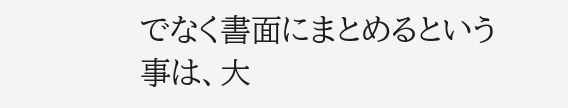でなく書面にまとめるという事は、大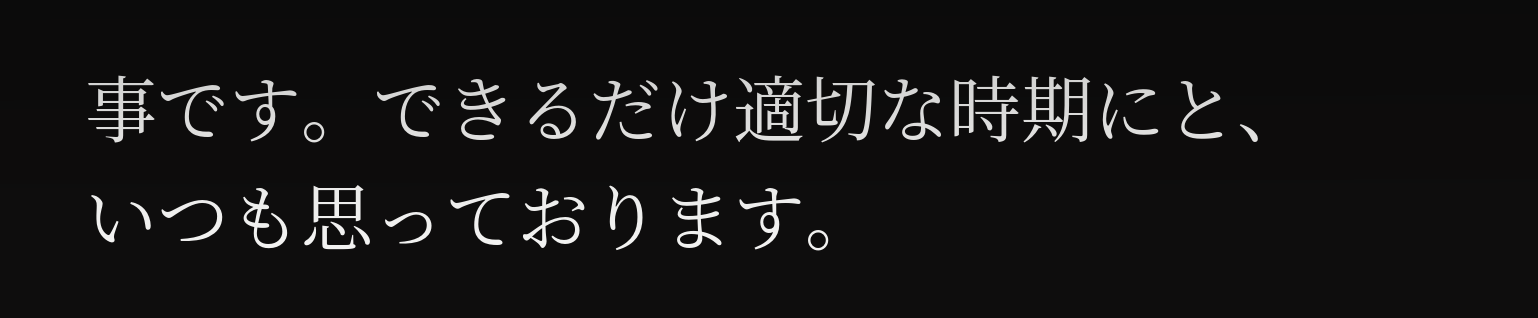事です。できるだけ適切な時期にと、いつも思っております。